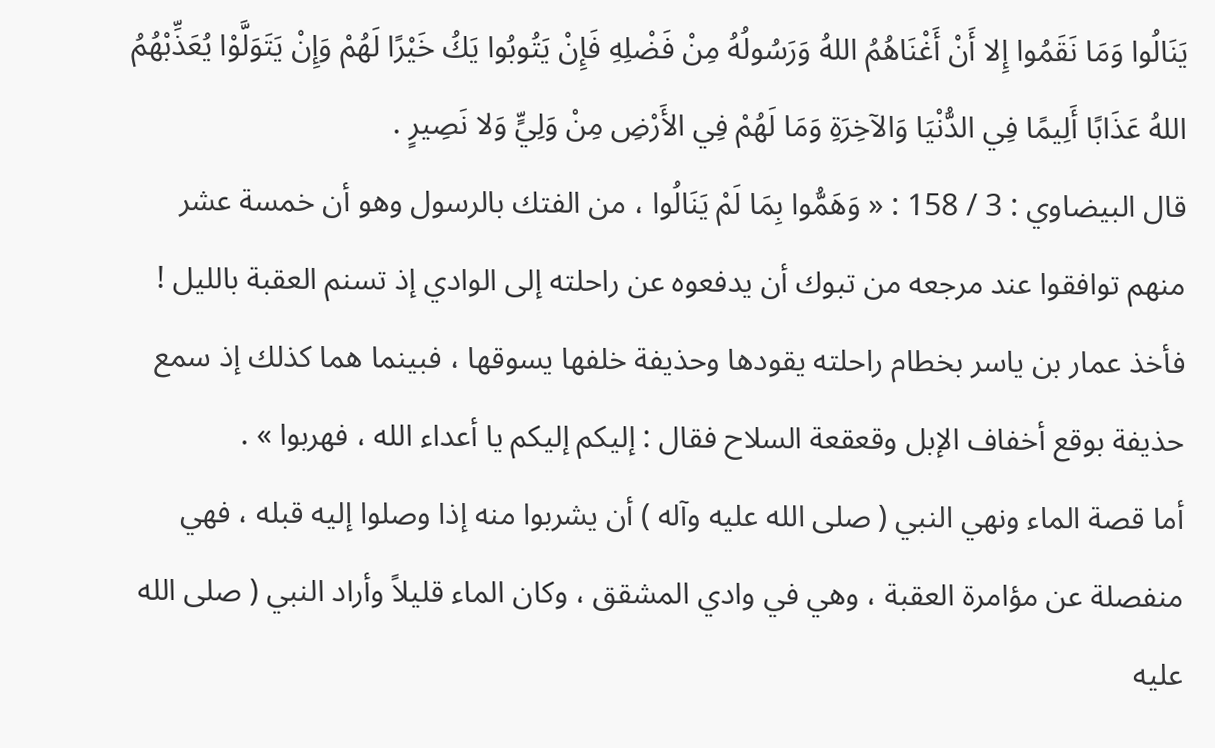يَنَالُوا وَمَا نَقَمُوا إِلا أَنْ أَغْنَاهُمُ اللهُ وَرَسُولُهُ مِنْ فَضْلِهِ فَإِنْ يَتُوبُوا يَكُ خَيْرًا لَهُمْ وَإِنْ يَتَوَلَّوْا يُعَذِّبْهُمُ اللهُ عَذَابًا أَلِيمًا فِي الدُّنْيَا وَالآخِرَةِ وَمَا لَهُمْ فِي الأَرْضِ مِنْ وَلِيٍّ وَلا نَصِيرٍ .
قال البيضاوي : 3 / 158 : « وَهَمُّوا بِمَا لَمْ يَنَالُوا ، من الفتك بالرسول وهو أن خمسة عشر منهم توافقوا عند مرجعه من تبوك أن يدفعوه عن راحلته إلى الوادي إذ تسنم العقبة بالليل ! فأخذ عمار بن ياسر بخطام راحلته يقودها وحذيفة خلفها يسوقها ، فبينما هما كذلك إذ سمع حذيفة بوقع أخفاف الإبل وقعقعة السلاح فقال : إليكم إليكم يا أعداء الله ، فهربوا » .
أما قصة الماء ونهي النبي ( صلى الله عليه وآله ) أن يشربوا منه إذا وصلوا إليه قبله ، فهي منفصلة عن مؤامرة العقبة ، وهي في وادي المشقق ، وكان الماء قليلاً وأراد النبي ( صلى الله عليه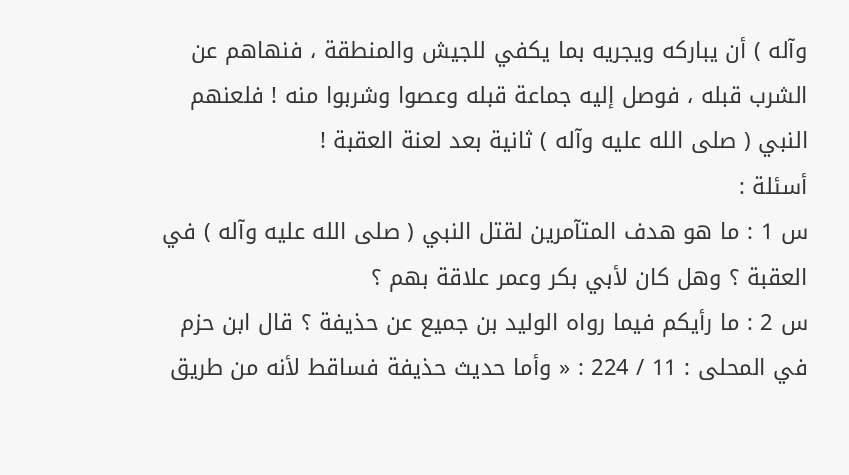وآله ) أن يباركه ويجريه بما يكفي للجيش والمنطقة ، فنهاهم عن الشرب قبله ، فوصل إليه جماعة قبله وعصوا وشربوا منه ! فلعنهم النبي ( صلى الله عليه وآله ) ثانية بعد لعنة العقبة !
أسئلة :
س 1 : ما هو هدف المتآمرين لقتل النبي ( صلى الله عليه وآله ) في العقبة ؟ وهل كان لأبي بكر وعمر علاقة بهم ؟
س 2 : ما رأيكم فيما رواه الوليد بن جميع عن حذيفة ؟ قال ابن حزم في المحلى : 11 / 224 : « وأما حديث حذيفة فساقط لأنه من طريق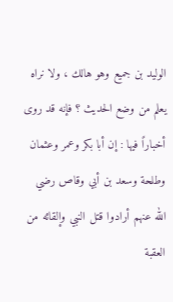الوليد بن جميع وهو هالك ، ولا نراه يعلم من وضع الحديث ؟ فإنه قد روى أخباراً فيها : إن أبا بكر وعمر وعثمان وطلحة وسعد بن أبي وقاص رضي الله عنهم أرادوا قتل النبي وإلقائه من العقبة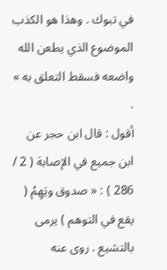في تبوك . وهذا هو الكذب الموضوع الذي يطعن الله واضعه فسقط التعلق به » .
أقول : قال ابن حجر عن ابن جميع في الإصابة ( 2 / 286 ) : « صدوق ويَهِمُ ( يقع في التوهم ) يرمى بالتشيع . روى عنه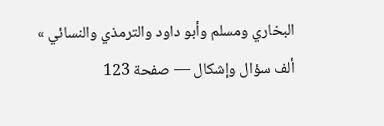البخاري ومسلم وأبو داود والترمذي والنسائي »
ألف سؤال وإشكال — صفحة 123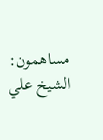مساهمون: الشيخ علي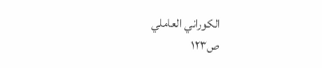الكوراني العاملي
ص١٢٣